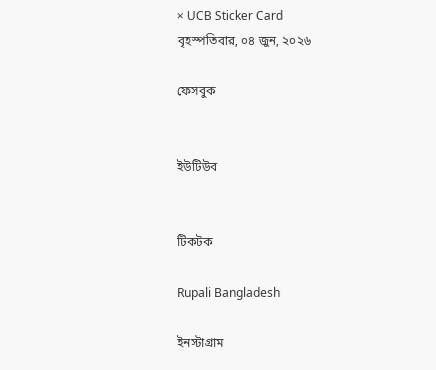× UCB Sticker Card
বৃহস্পতিবার, ০৪ জুন, ২০২৬

ফেসবুক


ইউটিউব


টিকটক

Rupali Bangladesh

ইনস্টাগ্রাম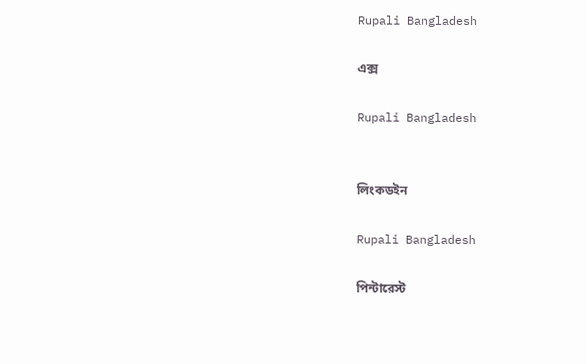Rupali Bangladesh

এক্স

Rupali Bangladesh


লিংকডইন

Rupali Bangladesh

পিন্টারেস্ট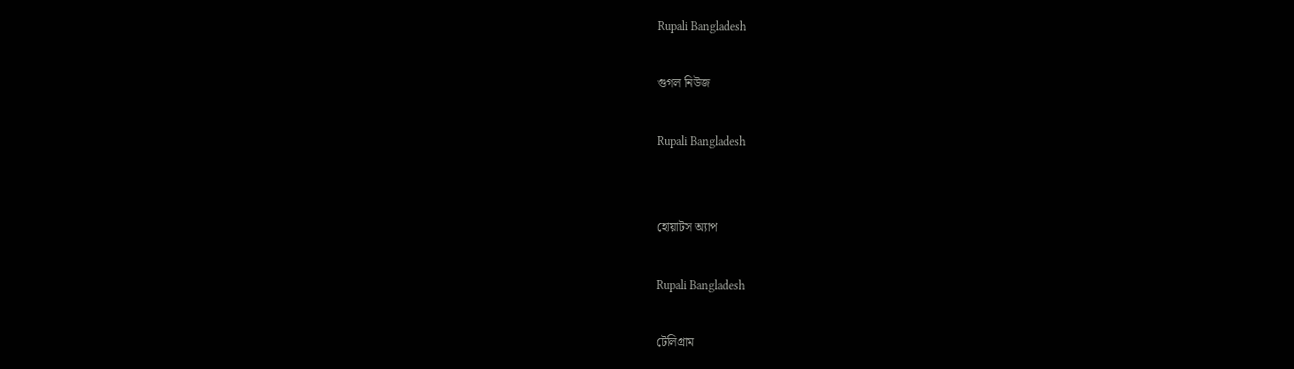Rupali Bangladesh

গুগল নিউজ

Rupali Bangladesh


হোয়াটস অ্যাপ

Rupali Bangladesh

টেলিগ্রাম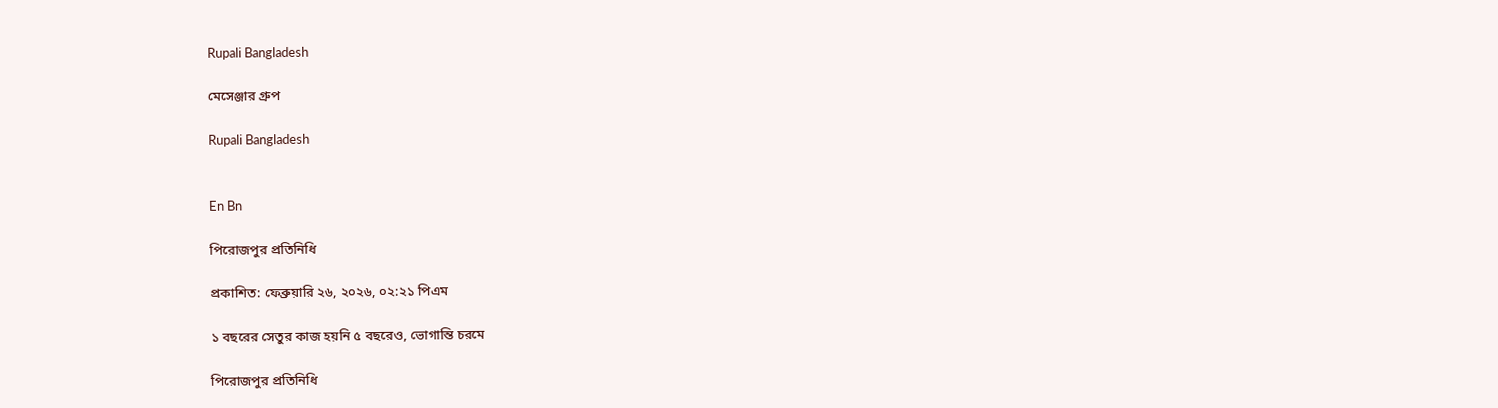Rupali Bangladesh

মেসেঞ্জার গ্রুপ

Rupali Bangladesh


En Bn

পিরোজপুর প্রতিনিধি

প্রকাশিত: ফেব্রুয়ারি ২৬, ২০২৬, ০২:২১ পিএম

১ বছরের সেতুর কাজ হয়নি ৫ বছরেও, ভোগান্তি চরমে

পিরোজপুর প্রতিনিধি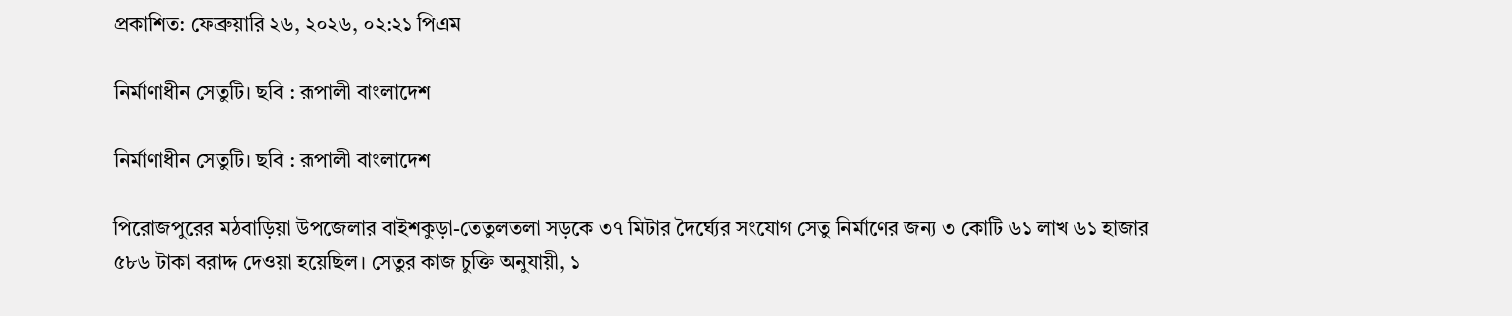প্রকাশিত: ফেব্রুয়ারি ২৬, ২০২৬, ০২:২১ পিএম

নির্মাণাধীন সেতুটি। ছবি : রূপালী বাংলাদেশ

নির্মাণাধীন সেতুটি। ছবি : রূপালী বাংলাদেশ

পিরোজপুরের মঠবাড়িয়া উপজেলার বাইশকুড়া-তেতুলতলা সড়কে ৩৭ মিটার দৈর্ঘ্যের সংযোগ সেতু নির্মাণের জন্য ৩ কোটি ৬১ লাখ ৬১ হাজার ৫৮৬ টাকা বরাদ্দ দেওয়া হয়েছিল। সেতুর কাজ চুক্তি অনুযায়ী, ১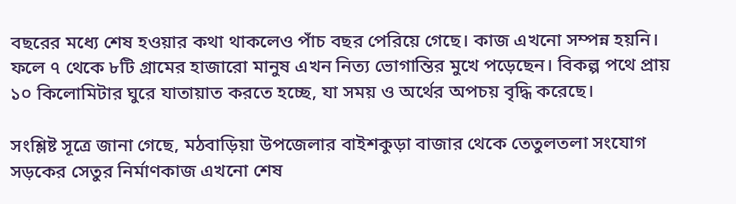বছরের মধ্যে শেষ হওয়ার কথা থাকলেও পাঁচ বছর পেরিয়ে গেছে। কাজ এখনো সম্পন্ন হয়নি। ফলে ৭ থেকে ৮টি গ্রামের হাজারো মানুষ এখন নিত্য ভোগান্তির মুখে পড়েছেন। বিকল্প পথে প্রায় ১০ কিলোমিটার ঘুরে যাতায়াত করতে হচ্ছে, যা সময় ও অর্থের অপচয় বৃদ্ধি করেছে।

সংশ্লিষ্ট সূত্রে জানা গেছে, মঠবাড়িয়া উপজেলার বাইশকুড়া বাজার থেকে তেতুলতলা সংযোগ সড়কের সেতুর নির্মাণকাজ এখনো শেষ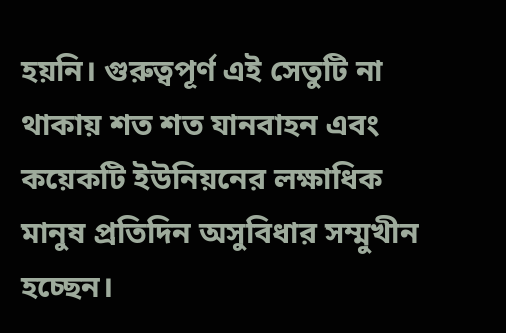হয়নি। গুরুত্বপূর্ণ এই সেতুটি না থাকায় শত শত যানবাহন এবং কয়েকটি ইউনিয়নের লক্ষাধিক মানুষ প্রতিদিন অসুবিধার সম্মুখীন হচ্ছেন।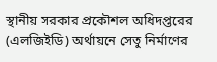স্থানীয় সরকার প্রকৌশল অধিদপ্তরের (এলজিইডি) অর্থায়নে সেতু নির্মাণের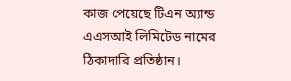কাজ পেয়েছে টিএন অ্যান্ড এএসআই লিমিটেড নামের ঠিকাদারি প্রতিষ্ঠান।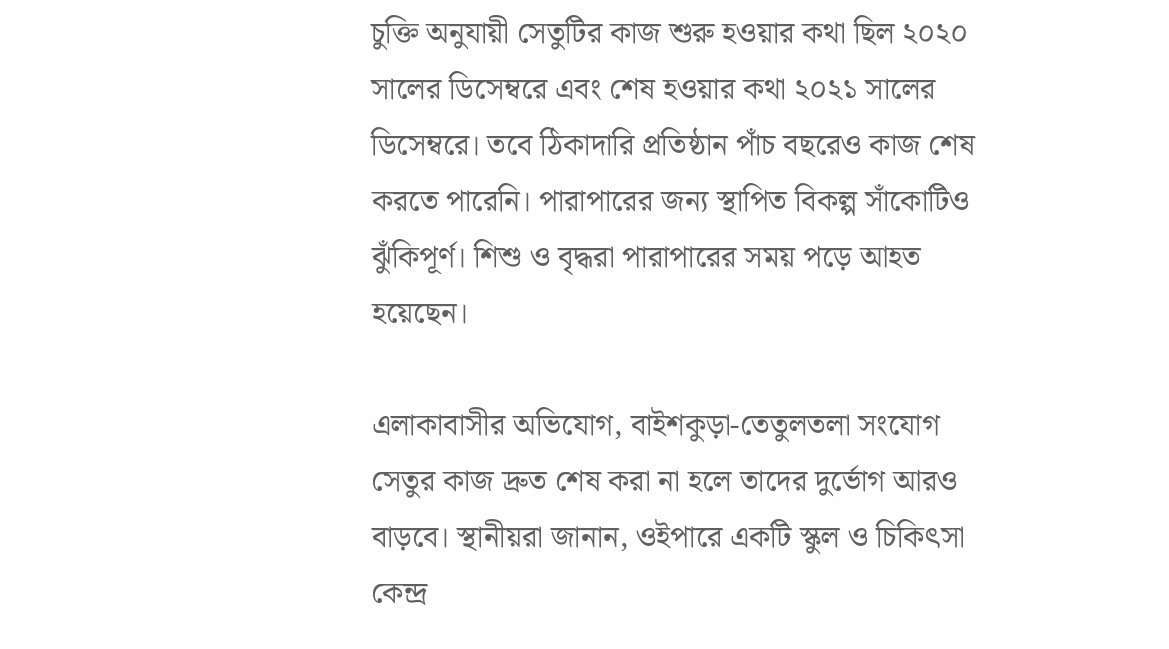চুক্তি অনুযায়ী সেতুটির কাজ শুরু হওয়ার কথা ছিল ২০২০ সালের ডিসেম্বরে এবং শেষ হওয়ার কথা ২০২১ সালের ডিসেম্বরে। তবে ঠিকাদারি প্রতিষ্ঠান পাঁচ বছরেও কাজ শেষ করতে পারেনি। পারাপারের জন্য স্থাপিত বিকল্প সাঁকোটিও ঝুঁকিপূর্ণ। শিশু ও বৃদ্ধরা পারাপারের সময় পড়ে আহত হয়েছেন।

এলাকাবাসীর অভিযোগ, বাইশকুড়া-তেতুলতলা সংযোগ সেতুর কাজ দ্রুত শেষ করা না হলে তাদের দুর্ভোগ আরও বাড়বে। স্থানীয়রা জানান, ওইপারে একটি স্কুল ও চিকিৎসা কেন্দ্র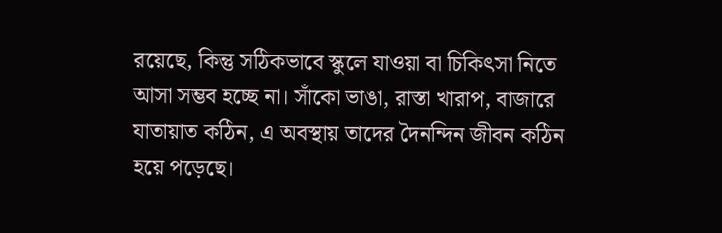রয়েছে, কিন্তু সঠিকভাবে স্কুলে যাওয়া বা চিকিৎসা নিতে আসা সম্ভব হচ্ছে না। সাঁকো ভাঙা, রাস্তা খারাপ, বাজারে যাতায়াত কঠিন, এ অবস্থায় তাদের দৈনন্দিন জীবন কঠিন হয়ে পড়েছে।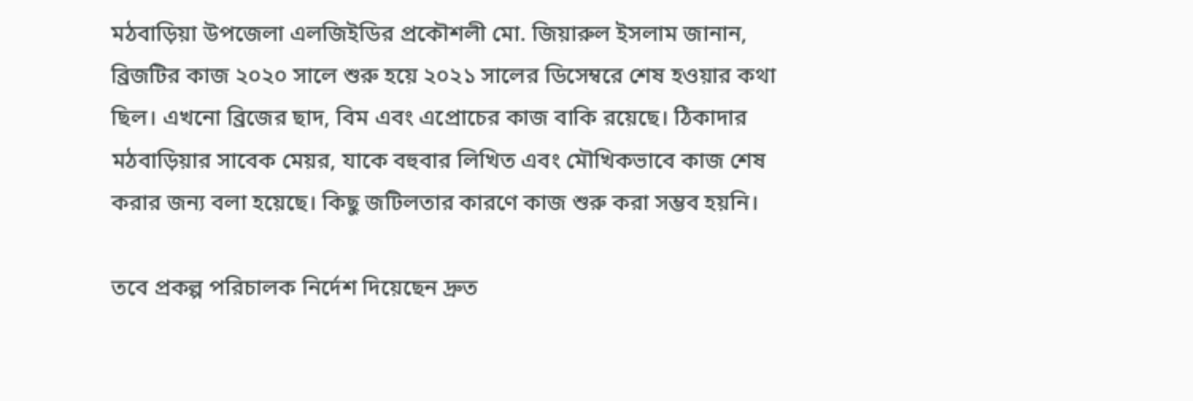মঠবাড়িয়া উপজেলা এলজিইডির প্রকৌশলী মো. জিয়ারুল ইসলাম জানান, ব্রিজটির কাজ ২০২০ সালে শুরু হয়ে ২০২১ সালের ডিসেম্বরে শেষ হওয়ার কথা ছিল। এখনো ব্রিজের ছাদ, বিম এবং এপ্রোচের কাজ বাকি রয়েছে। ঠিকাদার মঠবাড়িয়ার সাবেক মেয়র, যাকে বহুবার লিখিত এবং মৌখিকভাবে কাজ শেষ করার জন্য বলা হয়েছে। কিছু জটিলতার কারণে কাজ শুরু করা সম্ভব হয়নি।

তবে প্রকল্প পরিচালক নির্দেশ দিয়েছেন দ্রুত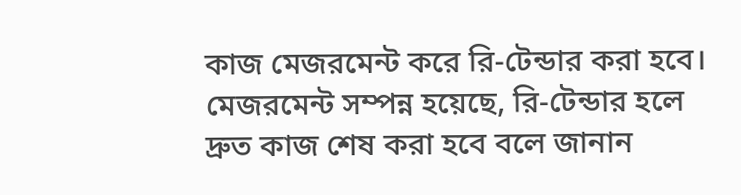কাজ মেজরমেন্ট করে রি-টেন্ডার করা হবে। মেজরমেন্ট সম্পন্ন হয়েছে, রি-টেন্ডার হলে দ্রুত কাজ শেষ করা হবে বলে জানান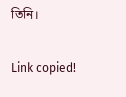তিনি।

Link copied!